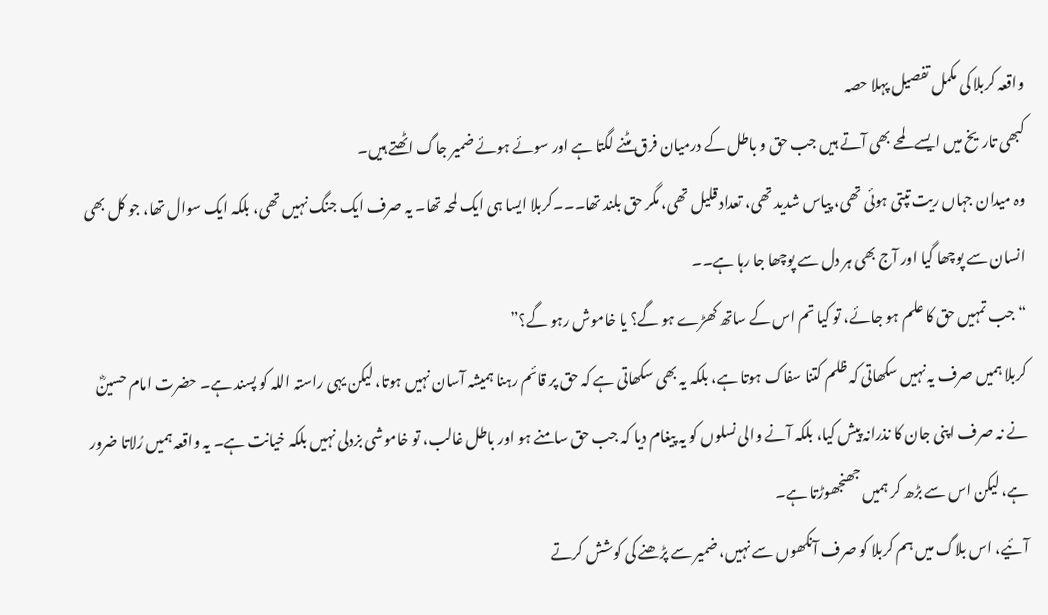واقعہ کربلا کی مکمل تفصیل پہلا حصہ
کبھی تاریخ میں ایسے لمحے بھی آتے ہیں جب حق و باطل کے درمیان فرق مٹنے لگتا ہے اور سوئے ہوئے ضمیر جاگ اٹھتے ہیں۔
وہ میدان جہاں ریت تپتی ہوئی تھی، پیاس شدید تھی، تعداد قلیل تھی، مگر حق بلند تھا۔۔۔کربلا ایسا ہی ایک لمحہ تھا۔ یہ صرف ایک جنگ نہیں تھی، بلکہ ایک سوال تھا، جو کل بھی انسان سے پوچھا گیا اور آج بھی ہر دل سے پوچھا جا رہا ہے۔۔
“جب تمہیں حق کا علم ہو جائے، تو کیا تم اس کے ساتھ کھڑے ہو گے؟ یا خاموش رہو گے؟”
کربلا ہمیں صرف یہ نہیں سکھاتی کہ ظلم کتنا سفاک ہوتا ہے، بلکہ یہ بھی سکھاتی ہے کہ حق پر قائم رہنا ہمیشہ آسان نہیں ہوتا، لیکن یہی راستہ اللہ کو پسند ہے۔ حضرت امام حسینؓ نے نہ صرف اپنی جان کا نذرانہ پیش کیا، بلکہ آنے والی نسلوں کو یہ پیغام دیا کہ جب حق سامنے ہو اور باطل غالب، تو خاموشی بزدلی نہیں بلکہ خیانت ہے۔ یہ واقعہ ہمیں رُلاتا ضرور ہے، لیکن اس سے بڑھ کر ہمیں جھنجھوڑتا ہے۔
آئیے، اس بلاگ میں ہم کربلا کو صرف آنکھوں سے نہیں، ضمیر سے پڑھنے کی کوشش کرتے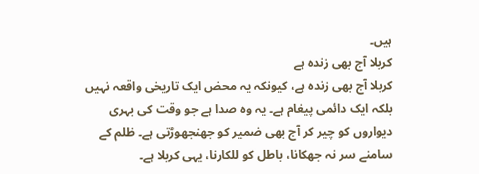ہیں۔
کربلا آج بھی زندہ ہے
کربلا آج بھی زندہ ہے، کیونکہ یہ محض ایک تاریخی واقعہ نہیں بلکہ ایک دائمی پیغام ہے۔ یہ وہ صدا ہے جو وقت کی بہری دیواروں کو چیر کر آج بھی ضمیر کو جھنجھوڑتی ہے۔ ظلم کے سامنے سر نہ جھکانا، باطل کو للکارنا، یہی کربلا ہے۔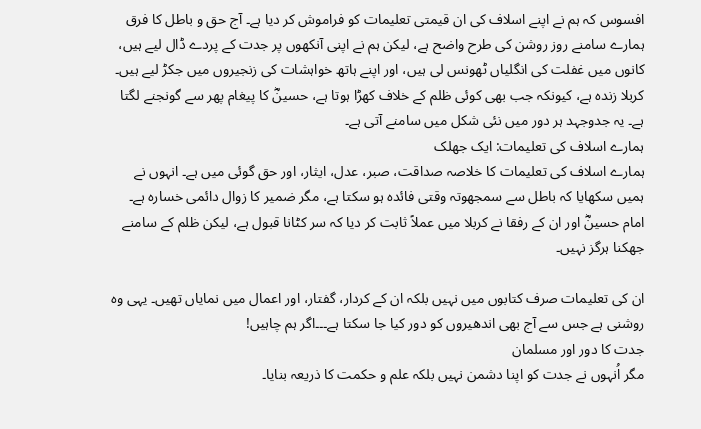افسوس کہ ہم نے اپنے اسلاف کی ان قیمتی تعلیمات کو فراموش کر دیا ہے۔ آج حق و باطل کا فرق ہمارے سامنے روز روشن کی طرح واضح ہے، لیکن ہم نے اپنی آنکھوں پر جدت کے پردے ڈال لیے ہیں، کانوں میں غفلت کی انگلیاں ٹھونس لی ہیں، اور اپنے ہاتھ خواہشات کی زنجیروں میں جکڑ لیے ہیں۔
کربلا زندہ ہے، کیونکہ جب بھی کوئی ظلم کے خلاف کھڑا ہوتا ہے، حسینؓ کا پیغام پھر سے گونجنے لگتا ہے۔ یہ جدوجہد ہر دور میں نئی شکل میں سامنے آتی ہے۔
ہمارے اسلاف کی تعلیمات: ایک جھلک
ہمارے اسلاف کی تعلیمات کا خلاصہ صداقت، صبر، عدل، ایثار، اور حق گوئی میں ہے۔ انہوں نے ہمیں سکھایا کہ باطل سے سمجھوتہ وقتی فائدہ ہو سکتا ہے، مگر ضمیر کا زوال دائمی خسارہ ہے۔ امام حسینؓ اور ان کے رفقا نے کربلا میں عملاً ثابت کر دیا کہ سر کٹانا قبول ہے، لیکن ظلم کے سامنے جھکنا ہرگز نہیں۔

ان کی تعلیمات صرف کتابوں میں نہیں بلکہ ان کے کردار، گفتار، اور اعمال میں نمایاں تھیں۔ یہی وہ روشنی ہے جس سے آج بھی اندھیروں کو دور کیا جا سکتا ہے۔۔۔اگر ہم چاہیں!
جدت کا دور اور مسلمان
مگر اُنہوں نے جدت کو اپنا دشمن نہیں بلکہ علم و حکمت کا ذریعہ بنایا۔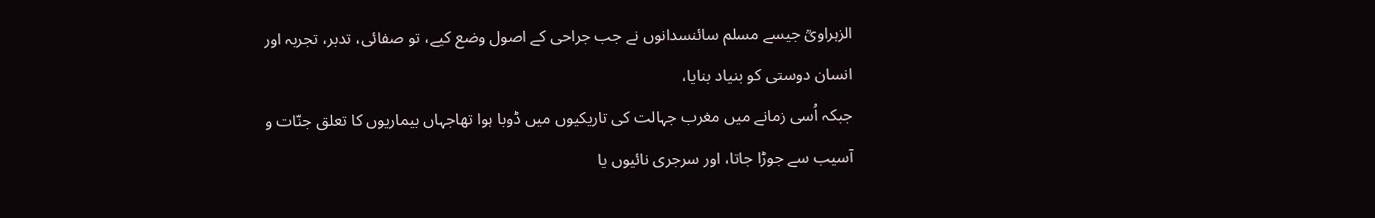الزہراویؒ جیسے مسلم سائنسدانوں نے جب جراحی کے اصول وضع کیے، تو صفائی، تدبر، تجربہ اور انسان دوستی کو بنیاد بنایا،
جبکہ اُسی زمانے میں مغرب جہالت کی تاریکیوں میں ڈوبا ہوا تھاجہاں بیماریوں کا تعلق جنّات و آسیب سے جوڑا جاتا، اور سرجری نائیوں یا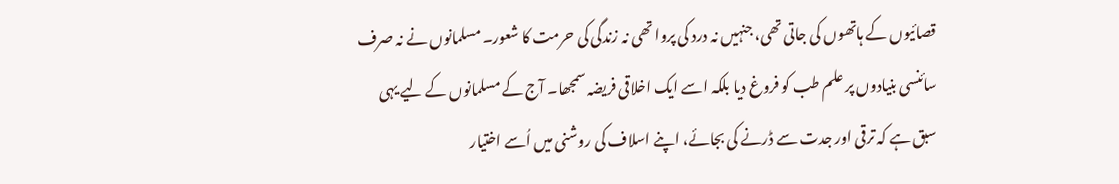قصائیوں کے ہاتھوں کی جاتی تھی، جنہیں نہ درد کی پروا تھی نہ زندگی کی حرمت کا شعور۔ مسلمانوں نے نہ صرف سائنسی بنیادوں پر علم طب کو فروغ دیا بلکہ اسے ایک اخلاقی فریضہ سمجھا۔ آج کے مسلمانوں کے لیے یہی سبق ہے کہ ترقی اور جدت سے ڈرنے کی بجائے، اپنے اسلاف کی روشنی میں اُسے اختیار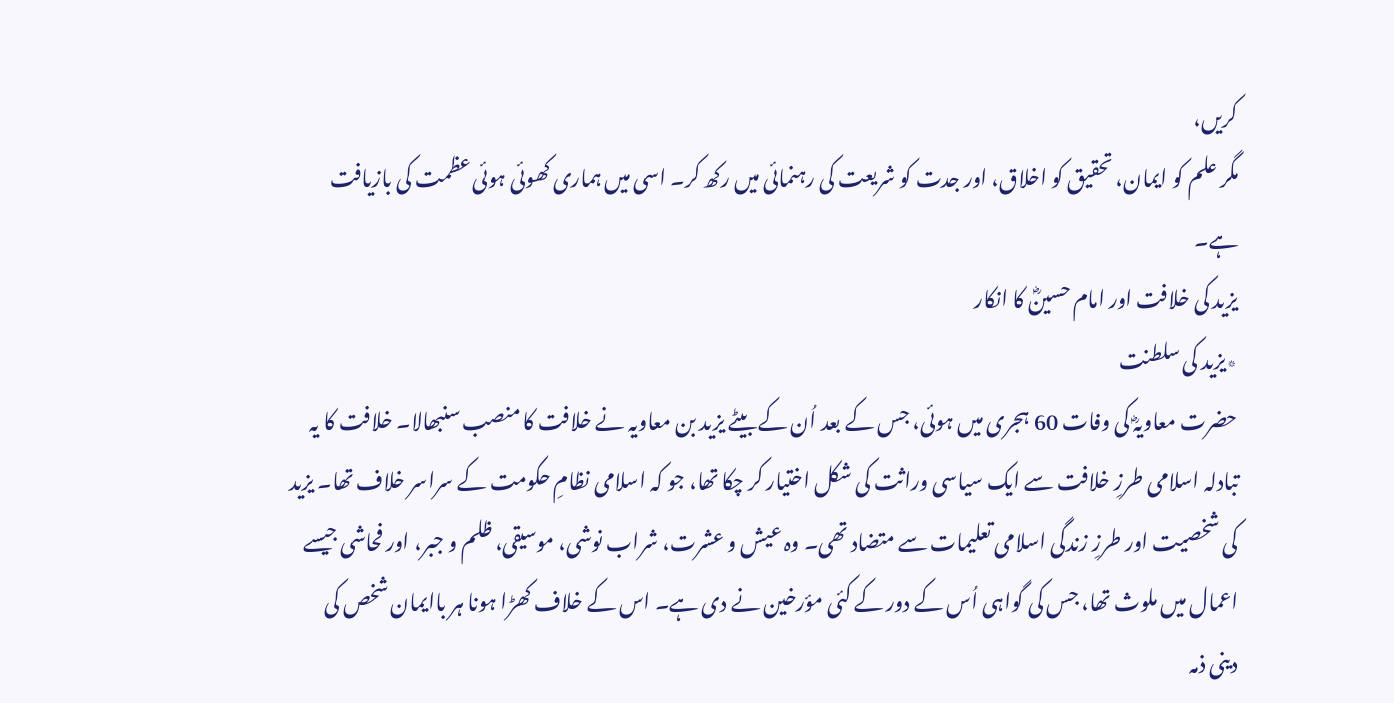کریں،
مگر علم کو ایمان، تحقیق کو اخلاق، اور جدت کو شریعت کی رہنمائی میں رکھ کر۔ اسی میں ہماری کھوئی ہوئی عظمت کی بازیافت ہے۔
یزید کی خلافت اور امام حسینؓ کا انکار
٭یزید کی سلطنت
حضرت معاویہؓ کی وفات 60 ہجری میں ہوئی، جس کے بعد اُن کے بیٹے یزید بن معاویہ نے خلافت کا منصب سنبھالا۔ خلافت کا یہ تبادلہ اسلامی طرزِ خلافت سے ایک سیاسی وراثت کی شکل اختیار کر چکا تھا، جو کہ اسلامی نظامِ حکومت کے سراسر خلاف تھا۔ یزید کی شخصیت اور طرزِ زندگی اسلامی تعلیمات سے متضاد تھی۔ وہ عیش و عشرت، شراب نوشی، موسیقی، ظلم و جبر، اور فحاشی جیسے اعمال میں ملوث تھا، جس کی گواہی اُس کے دور کے کئی مؤرخین نے دی ہے۔ اس کے خلاف کھڑا ہونا ہر باایمان شخص کی دینی ذمہ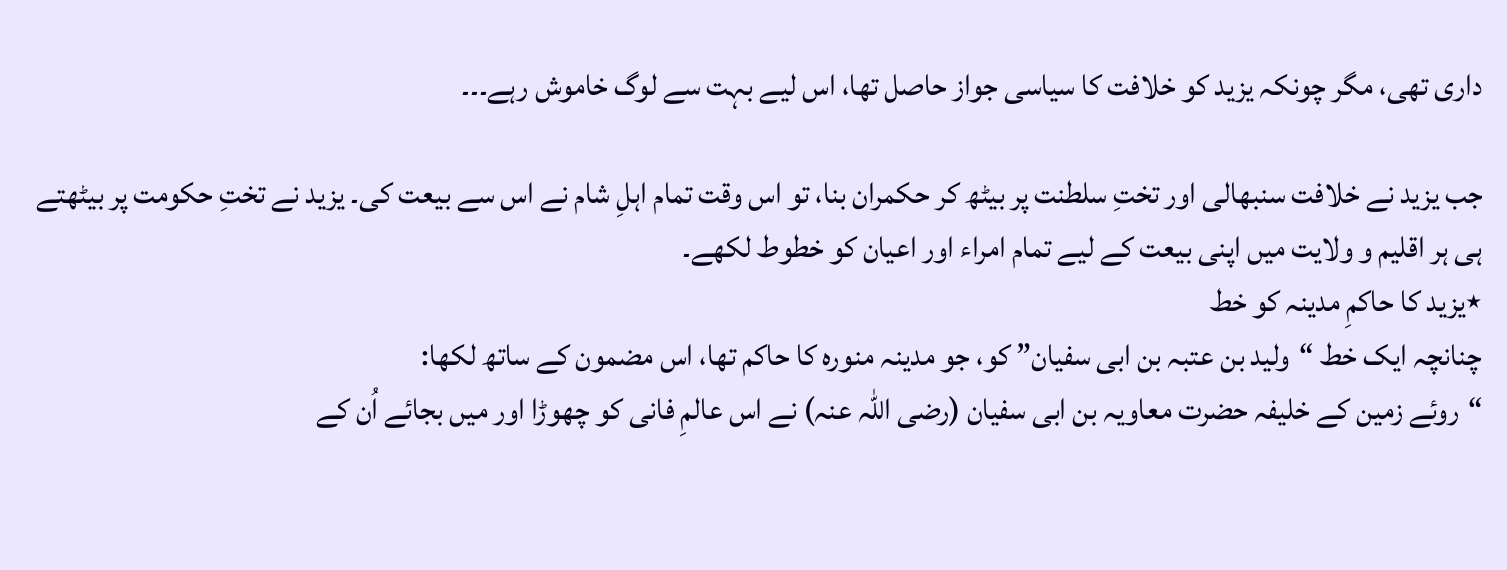داری تھی، مگر چونکہ یزید کو خلافت کا سیاسی جواز حاصل تھا، اس لیے بہت سے لوگ خاموش رہے۔۔۔

جب یزید نے خلافت سنبھالی اور تختِ سلطنت پر بیٹھ کر حکمران بنا، تو اس وقت تمام اہلِ شام نے اس سے بیعت کی۔ یزید نے تختِ حکومت پر بیٹھتے ہی ہر اقلیم و ولایت میں اپنی بیعت کے لیے تمام امراء اور اعیان کو خطوط لکھے۔
٭یزید کا حاکمِ مدینہ کو خط
چنانچہ ایک خط “ولید بن عتبہ بن ابی سفیان” کو، جو مدینہ منورہ کا حاکم تھا، اس مضمون کے ساتھ لکھا:
“روئے زمین کے خلیفہ حضرت معاویہ بن ابی سفیان (رضی اللہ عنہ) نے اس عالمِ فانی کو چھوڑا اور میں بجائے اُن کے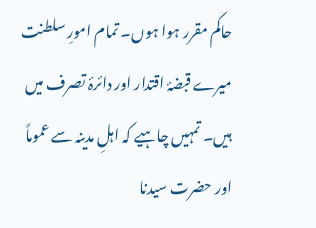حاکم مقرر ہوا ہوں۔ تمام امورِ سلطنت میرے قبضۂ اقتدار اور دائرۂ تصرف میں ہیں۔ تمہیں چاہیے کہ اہلِ مدینہ سے عموماً اور حضرت سیدنا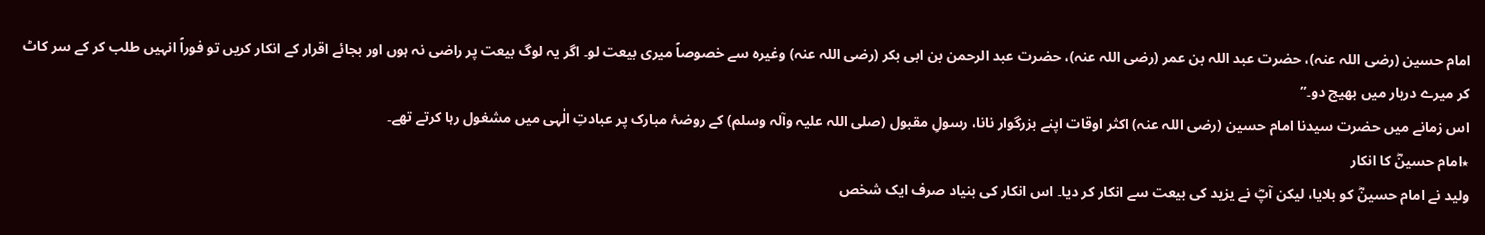امام حسین (رضی اللہ عنہ)، حضرت عبد اللہ بن عمر (رضی اللہ عنہ)، حضرت عبد الرحمن بن ابی بکر (رضی اللہ عنہ) وغیرہ سے خصوصاً میری بیعت لو۔ اگر یہ لوگ بیعت پر راضی نہ ہوں اور بجائے اقرار کے انکار کریں تو فوراً انہیں طلب کر کے سر کاٹ کر میرے دربار میں بھیج دو۔”
اس زمانے میں حضرت سیدنا امام حسین (رضی اللہ عنہ) اکثر اوقات اپنے بزرگوار نانا، رسولِ مقبول (صلی اللہ علیہ وآلہ وسلم) کے روضۂ مبارک پر عبادتِ الٰہی میں مشغول رہا کرتے تھے۔
٭امام حسینؓ کا انکار
ولید نے امام حسینؓ کو بلایا، لیکن آپؓ نے یزید کی بیعت سے انکار کر دیا۔ اس انکار کی بنیاد صرف ایک شخص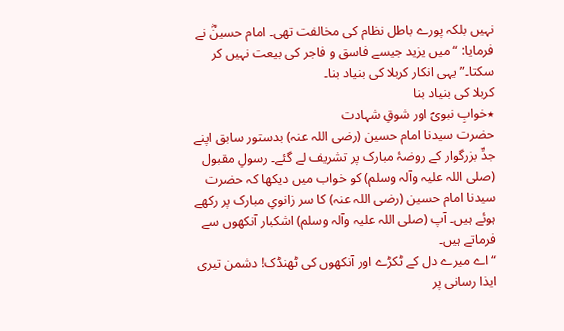نہیں بلکہ پورے باطل نظام کی مخالفت تھی۔ امام حسینؓ نے فرمایا: “میں یزید جیسے فاسق و فاجر کی بیعت نہیں کر سکتا۔” یہی انکار کربلا کی بنیاد بنا۔
کربلا کی بنیاد بنا
٭خوابِ نبویؐ اور شوقِ شہادت
حضرت سیدنا امام حسین (رضی اللہ عنہ) بدستور سابق اپنے جدِّ بزرگوار کے روضۂ مبارک پر تشریف لے گئے۔ رسولِ مقبول (صلی اللہ علیہ وآلہ وسلم) کو خواب میں دیکھا کہ حضرت سیدنا امام حسین (رضی اللہ عنہ) کا سر زانویِ مبارک پر رکھے ہوئے ہیں۔ آپ (صلی اللہ علیہ وآلہ وسلم) اشکبار آنکھوں سے فرماتے ہیں۔
“اے میرے دل کے ٹکڑے اور آنکھوں کی ٹھنڈک! دشمن تیری ایذا رسانی پر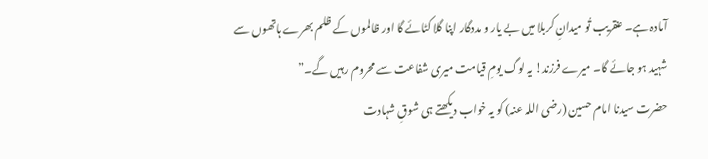آمادہ ہے۔ عنقریب تُو میدانِ کربلا میں بے یار و مددگار اپنا گلا کٹائے گا اور ظالموں کے ظلم بھرے ہاتھوں سے شہید ہو جائے گا۔ میرے فرزند! یہ لوگ یومِ قیامت میری شفاعت سے محروم رہیں گے۔”
حضرت سیدنا امام حسین (رضی اللہ عنہ) کو یہ خواب دیکھتے ہی شوقِ شہادت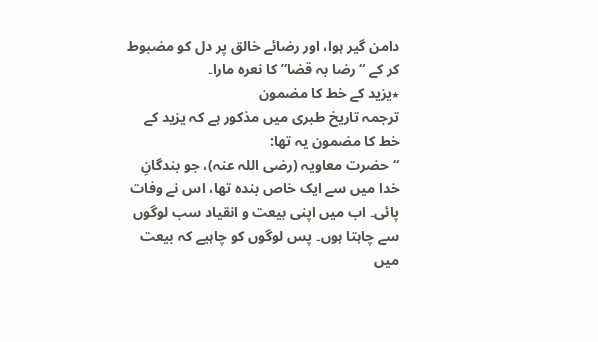دامن گیر ہوا، اور رضائے خالق پر دل کو مضبوط کر کے “رضا بہ قضا” کا نعرہ مارا۔
٭یزید کے خط کا مضمون
ترجمہ تاریخ طبری میں مذکور ہے کہ یزید کے خط کا مضمون یہ تھا:
“حضرت معاویہ (رضی اللہ عنہ)، جو بندگانِ خدا میں سے ایک خاص بندہ تھا، اس نے وفات پائی۔ اب میں اپنی بیعت و انقیاد سب لوگوں سے چاہتا ہوں۔ پس لوگوں کو چاہیے کہ بیعت میں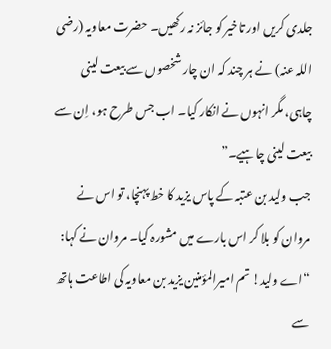جلدی کریں اور تاخیر کو جائز نہ رکھیں۔ حضرت معاویہ (رضی اللہ عنہ) نے ہر چند کہ ان چار شخصوں سے بیعت لینی چاہی، مگر انہوں نے انکار کیا۔ اب جس طرح ہو، اِن سے بیعت لینی چاہیے۔”
جب ولید بن عتبہ کے پاس یزید کا خط پہنچا، تو اس نے مروان کو بلا کر اس بارے میں مشورہ کیا۔ مروان نے کہا:
“اے ولید! تم امیرالمؤمنین یزید بن معاویہ کی اطاعت ہاتھ سے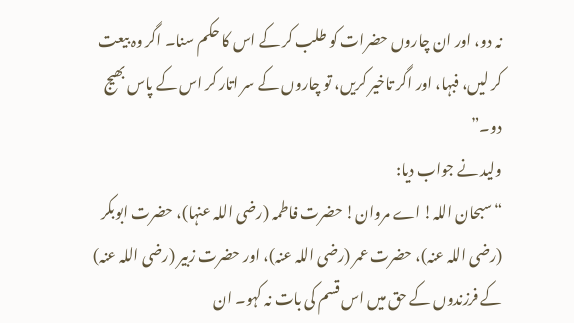نہ دو، اور ان چاروں حضرات کو طلب کر کے اس کا حکم سنا۔ اگر وہ بیعت کر لیں، فبہا، اور اگر تاخیر کریں، تو چاروں کے سر اتار کر اس کے پاس بھیج دو۔”
ولید نے جواب دیا:
“سبحان اللہ! اے مروان! حضرت فاطمہ (رضی اللہ عنہا)، حضرت ابوبکر (رضی اللہ عنہ)، حضرت عمر (رضی اللہ عنہ)، اور حضرت زبیر (رضی اللہ عنہ) کے فرزندوں کے حق میں اس قسم کی بات نہ کہو۔ ان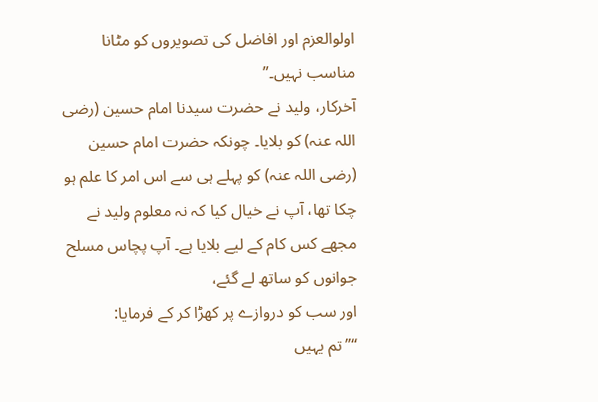اولوالعزم اور افاضل کی تصویروں کو مٹانا مناسب نہیں۔”
آخرکار، ولید نے حضرت سیدنا امام حسین (رضی اللہ عنہ) کو بلایا۔ چونکہ حضرت امام حسین (رضی اللہ عنہ) کو پہلے ہی سے اس امر کا علم ہو چکا تھا، آپ نے خیال کیا کہ نہ معلوم ولید نے مجھے کس کام کے لیے بلایا ہے۔ آپ پچاس مسلح جوانوں کو ساتھ لے گئے،
اور سب کو دروازے پر کھڑا کر کے فرمایا:
“”تم یہیں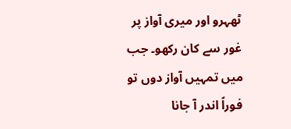ٹھہرو اور میری آواز پر غور سے کان رکھو۔ جب میں تمہیں آواز دوں تو فوراً اندر آ جانا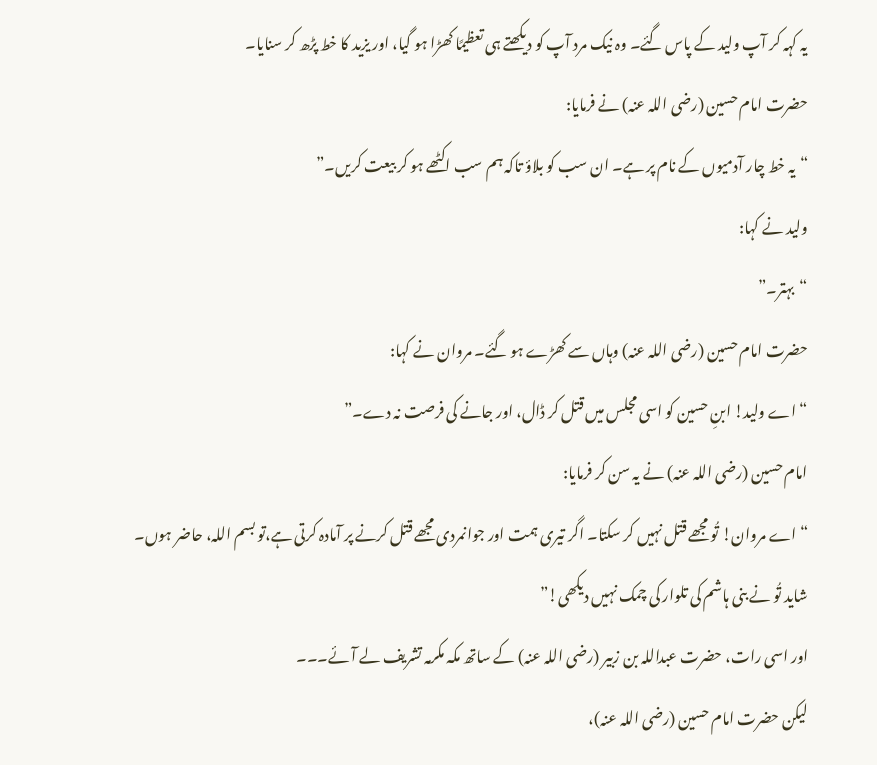یہ کہہ کر آپ ولید کے پاس گئے۔ وہ نیک مرد آپ کو دیکھتے ہی تعظیمًا کھڑا ہو گیا، اور یزید کا خط پڑھ کر سنایا۔
حضرت امام حسین (رضی اللہ عنہ) نے فرمایا:
“یہ خط چار آدمیوں کے نام پر ہے۔ ان سب کو بلاؤ تاکہ ہم سب اکٹھے ہو کر بیعت کریں۔”
ولید نے کہا:
“بہتر۔”
حضرت امام حسین (رضی اللہ عنہ) وہاں سے کھڑے ہو گئے۔ مروان نے کہا:
“اے ولید! ابنِ حسین کو اسی مجلس میں قتل کر ڈال، اور جانے کی فرصت نہ دے۔”
امام حسین (رضی اللہ عنہ) نے یہ سن کر فرمایا:
“اے مروان! تُو مجھے قتل نہیں کر سکتا۔ اگر تیری ہمت اور جوانمردی مجھے قتل کرنے پر آمادہ کرتی ہے،تو بسم اللہ، حاضر ہوں۔ شاید تُو نے بنی ہاشم کی تلوار کی چمک نہیں دیکھی!”
اور اسی رات، حضرت عبداللہ بن زبیر (رضی اللہ عنہ) کے ساتھ مکہ مکرمہ تشریف لے آئے۔۔۔
لیکن حضرت امام حسین (رضی اللہ عنہ)،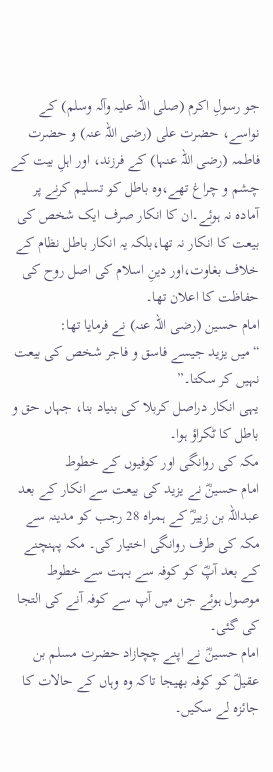جو رسولِ اکرم (صلی اللہ علیہ وآلہ وسلم) کے نواسے، حضرت علی (رضی اللہ عنہ) و حضرت فاطمہ (رضی اللہ عنہا) کے فرزند، اور اہلِ بیت کے چشم و چراغ تھے،وہ باطل کو تسلیم کرنے پر آمادہ نہ ہوئے۔ان کا انکار صرف ایک شخص کی بیعت کا انکار نہ تھا،بلکہ یہ انکار باطل نظام کے خلاف بغاوت،اور دینِ اسلام کی اصل روح کی حفاظت کا اعلان تھا۔
امام حسین (رضی اللہ عنہ) نے فرمایا تھا:
“میں یزید جیسے فاسق و فاجر شخص کی بیعت نہیں کر سکتا۔”
یہی انکار دراصل کربلا کی بنیاد بنا، جہاں حق و باطل کا ٹکراؤ ہوا۔
مکہ کی روانگی اور کوفیوں کے خطوط
امام حسینؓ نے یزید کی بیعت سے انکار کے بعد عبداللہ بن زبیرؓ کے ہمراہ 28 رجب کو مدینہ سے مکہ کی طرف روانگی اختیار کی۔ مکہ پہنچنے کے بعد آپؓ کو کوفہ سے بہت سے خطوط موصول ہوئے جن میں آپ سے کوفہ آنے کی التجا کی گئی۔
امام حسینؓ نے اپنے چچازاد حضرت مسلم بن عقیلؓ کو کوفہ بھیجا تاکہ وہ وہاں کے حالات کا جائزہ لے سکیں۔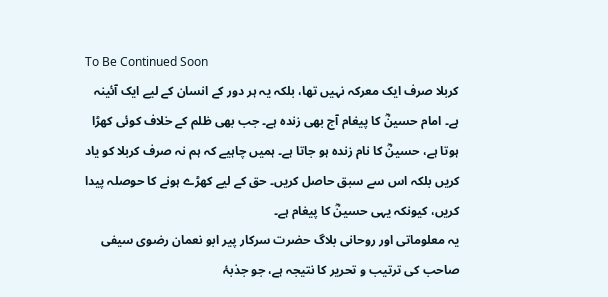To Be Continued Soon
کربلا صرف ایک معرکہ نہیں تھا، بلکہ یہ ہر دور کے انسان کے لیے ایک آئینہ ہے۔ امام حسینؓ کا پیغام آج بھی زندہ ہے۔ جب بھی ظلم کے خلاف کوئی کھڑا ہوتا ہے، حسینؓ کا نام زندہ ہو جاتا ہے۔ ہمیں چاہیے کہ ہم نہ صرف کربلا کو یاد کریں بلکہ اس سے سبق حاصل کریں۔ حق کے لیے کھڑے ہونے کا حوصلہ پیدا کریں، کیونکہ یہی حسینؓ کا پیغام ہے۔
یہ معلوماتی اور روحانی بلاگ حضرت سرکار پیر ابو نعمان رضوی سیفی صاحب کی ترتیب و تحریر کا نتیجہ ہے، جو جذبۂ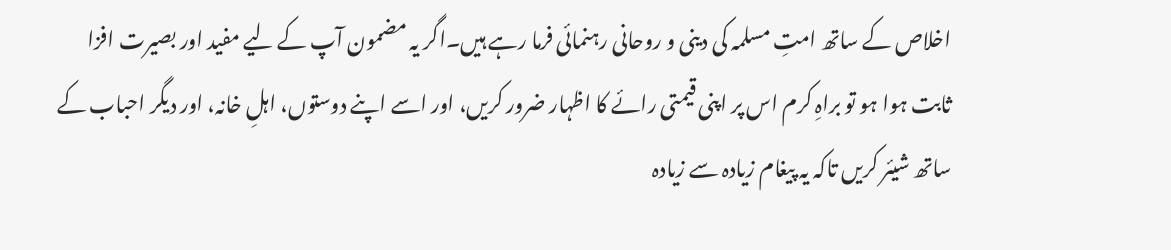اخلاص کے ساتھ امتِ مسلمہ کی دینی و روحانی رہنمائی فرما رہے ہیں۔اگر یہ مضمون آپ کے لیے مفید اور بصیرت افزا ثابت ہوا ہو تو براہِ کرم اس پر اپنی قیمتی رائے کا اظہار ضرور کریں، اور اسے اپنے دوستوں، اہلِ خانہ، اور دیگر احباب کے ساتھ شیئر کریں تاکہ یہ پیغام زیادہ سے زیادہ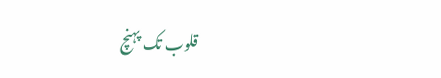قلوب تک پہنچ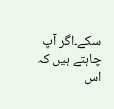سکے۔اگر آپ چاہتے ہیں کہ اس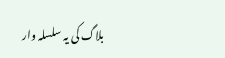بلاگ کی یہ سلسلہ وار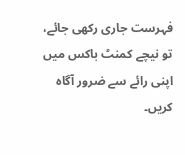فہرست جاری رکھی جائے، تو نیچے کمنٹ باکس میں اپنی رائے سے ضرور آگاہ کریں۔